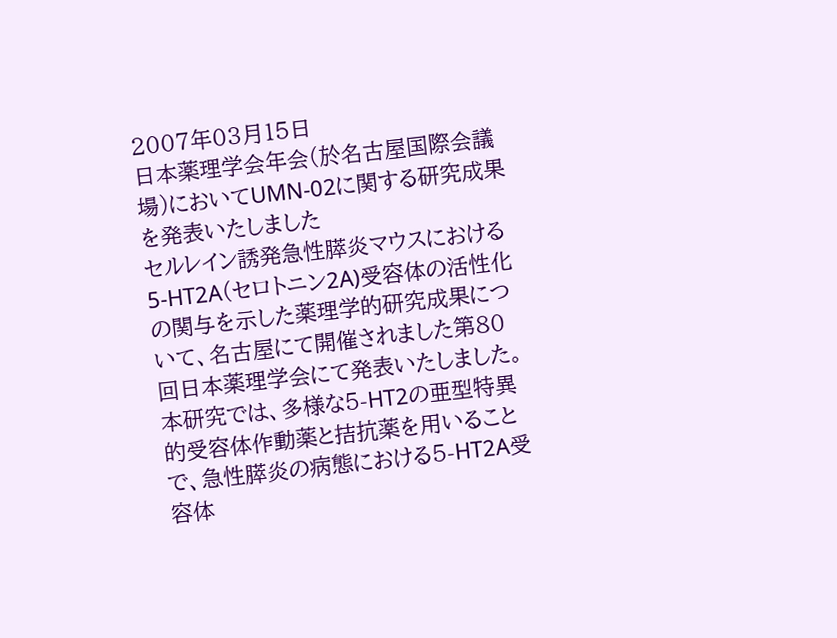2007年03月15日
日本薬理学会年会(於名古屋国際会議場)においてUMN-02に関する研究成果を発表いたしました
セルレイン誘発急性膵炎マウスにおける5-HT2A(セロトニン2A)受容体の活性化の関与を示した薬理学的研究成果について、名古屋にて開催されました第80回日本薬理学会にて発表いたしました。
本研究では、多様な5-HT2の亜型特異的受容体作動薬と拮抗薬を用いることで、急性膵炎の病態における5-HT2A受容体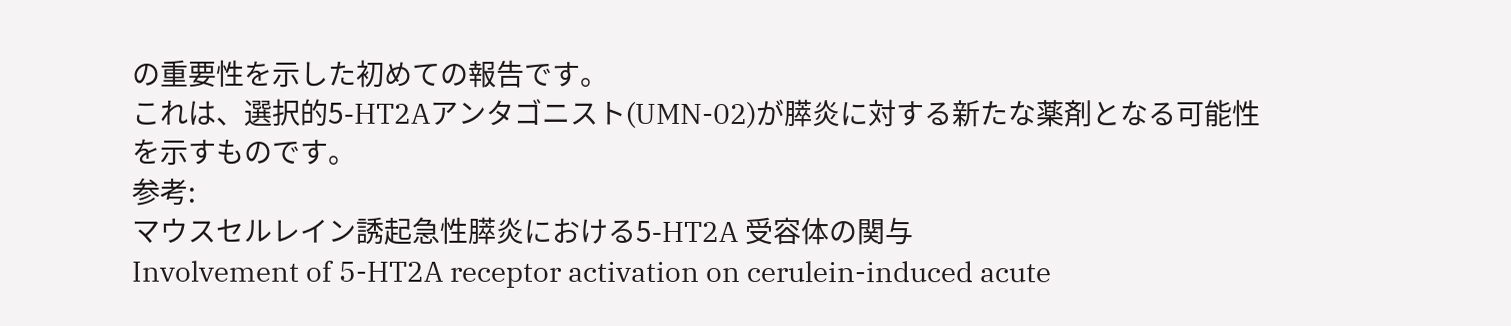の重要性を示した初めての報告です。
これは、選択的5-HT2Aアンタゴニスト(UMN-02)が膵炎に対する新たな薬剤となる可能性を示すものです。
参考:
マウスセルレイン誘起急性膵炎における5-HT2A 受容体の関与
Involvement of 5-HT2A receptor activation on cerulein-induced acute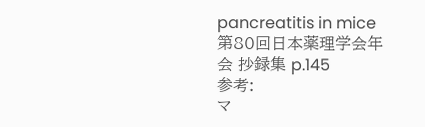pancreatitis in mice
第80回日本薬理学会年会 抄録集 p.145
参考:
マ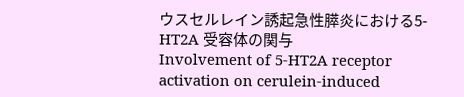ウスセルレイン誘起急性膵炎における5-HT2A 受容体の関与
Involvement of 5-HT2A receptor activation on cerulein-induced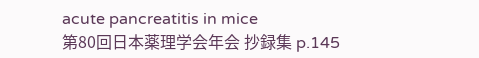acute pancreatitis in mice
第80回日本薬理学会年会 抄録集 p.145